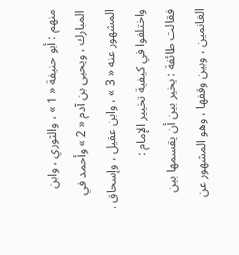منهم : أبو حنيفة « 1 » ، والثوري ، وابن المبارك ، ويحيى بن آدم « 2 » وأحمد في المشهور عنه « 3 » ، وابن عقيل ، وإسحاق .
واختلفوا في كيفية تخيير الإمام :
فقالت طائفة : يخير بين أن يقسمها بين الغانمين ، وبين وقفها ، وهو المشهور عن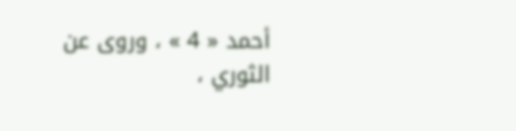أحمد « 4 » ، وروى عن الثوري ،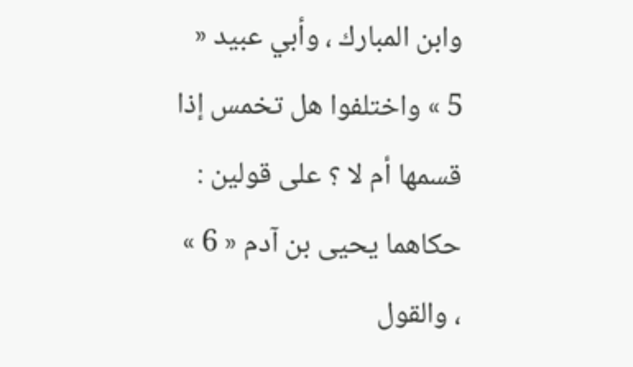وابن المبارك ، وأبي عبيد « 5 » واختلفوا هل تخمس إذا قسمها أم لا ؟ على قولين : حكاهما يحيى بن آدم « 6 » ، والقول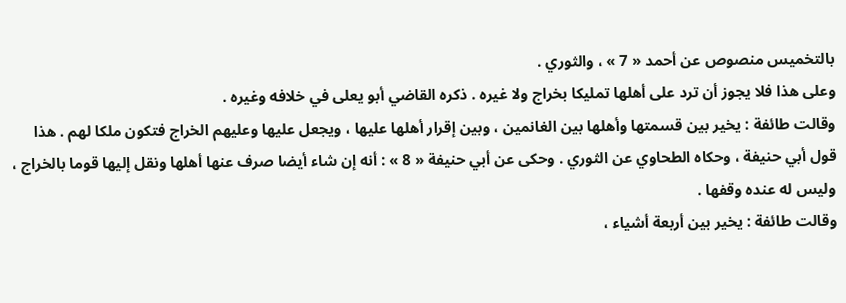بالتخميس منصوص عن أحمد « 7 » ، والثوري .
وعلى هذا فلا يجوز أن ترد على أهلها تمليكا بخراج ولا غيره . ذكره القاضي أبو يعلى في خلافه وغيره .
وقالت طائفة : يخير بين قسمتها وأهلها بين الغانمين ، وبين إقرار أهلها عليها ، ويجعل عليها وعليهم الخراج فتكون ملكا لهم . هذا قول أبي حنيفة ، وحكاه الطحاوي عن الثوري . وحكى عن أبي حنيفة « 8 » : أنه إن شاء أيضا صرف عنها أهلها ونقل إليها قوما بالخراج ، وليس له عنده وقفها .
وقالت طائفة : يخير بين أربعة أشياء ،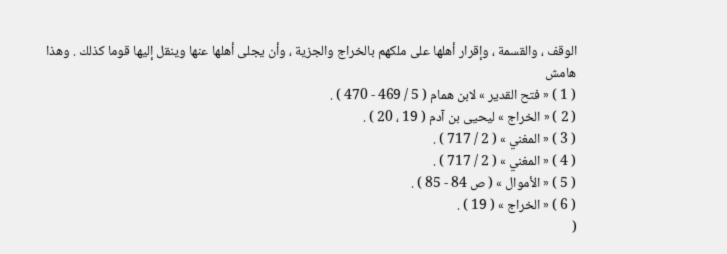الوقف ، والقسمة ، وإقرار أهلها على ملكهم بالخراج والجزية ، وأن يجلى أهلها عنها وينقل إليها قوما كذلك . وهذا
هامش
( 1 ) « فتح القدير » لابن همام ( 5 / 469 - 470 ) .
( 2 ) « الخراج » ليحيى بن آدم ( 19 ، 20 ) .
( 3 ) « المغني » ( 2 / 717 ) .
( 4 ) « المغني » ( 2 / 717 ) .
( 5 ) « الأموال » ( ص 84 - 85 ) .
( 6 ) « الخراج » ( 19 ) .
(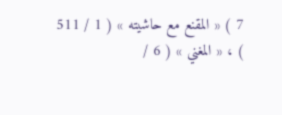7 ) « المقنع مع حاشيته » ( 1 / 511 ) ، « المغني » ( 6 /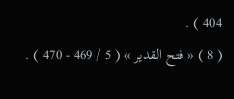404 ) .
( 8 ) « فتح القدير » ( 5 / 469 - 470 ) .